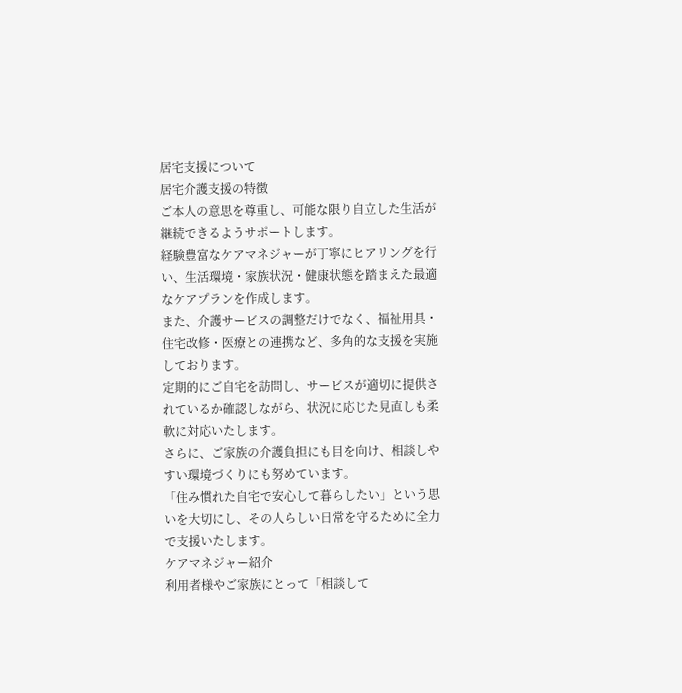居宅支援について
居宅介護支援の特徴
ご本人の意思を尊重し、可能な限り自立した生活が継続できるようサポートします。
経験豊富なケアマネジャーが丁寧にヒアリングを行い、生活環境・家族状況・健康状態を踏まえた最適なケアプランを作成します。
また、介護サービスの調整だけでなく、福祉用具・住宅改修・医療との連携など、多角的な支援を実施しております。
定期的にご自宅を訪問し、サービスが適切に提供されているか確認しながら、状況に応じた見直しも柔軟に対応いたします。
さらに、ご家族の介護負担にも目を向け、相談しやすい環境づくりにも努めています。
「住み慣れた自宅で安心して暮らしたい」という思いを大切にし、その人らしい日常を守るために全力で支援いたします。
ケアマネジャー紹介
利用者様やご家族にとって「相談して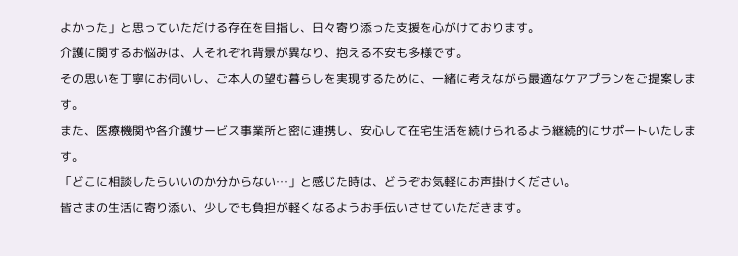よかった」と思っていただける存在を目指し、日々寄り添った支援を心がけております。
介護に関するお悩みは、人それぞれ背景が異なり、抱える不安も多様です。
その思いを丁寧にお伺いし、ご本人の望む暮らしを実現するために、一緒に考えながら最適なケアプランをご提案します。
また、医療機関や各介護サービス事業所と密に連携し、安心して在宅生活を続けられるよう継続的にサポートいたします。
「どこに相談したらいいのか分からない…」と感じた時は、どうぞお気軽にお声掛けください。
皆さまの生活に寄り添い、少しでも負担が軽くなるようお手伝いさせていただきます。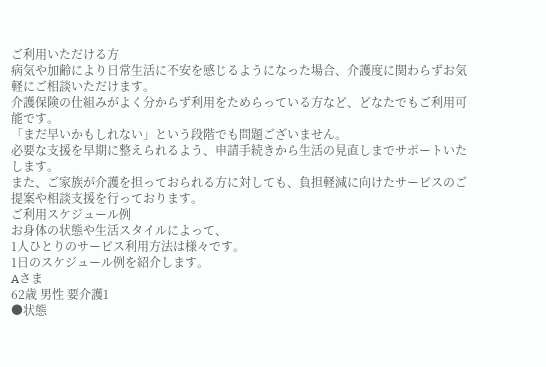ご利用いただける方
病気や加齢により日常生活に不安を感じるようになった場合、介護度に関わらずお気軽にご相談いただけます。
介護保険の仕組みがよく分からず利用をためらっている方など、どなたでもご利用可能です。
「まだ早いかもしれない」という段階でも問題ございません。
必要な支援を早期に整えられるよう、申請手続きから生活の見直しまでサポートいたします。
また、ご家族が介護を担っておられる方に対しても、負担軽減に向けたサービスのご提案や相談支援を行っております。
ご利用スケジュール例
お身体の状態や生活スタイルによって、
1人ひとりのサービス利用方法は様々です。
1日のスケジュール例を紹介します。
Aさま
62歳 男性 要介護1
●状態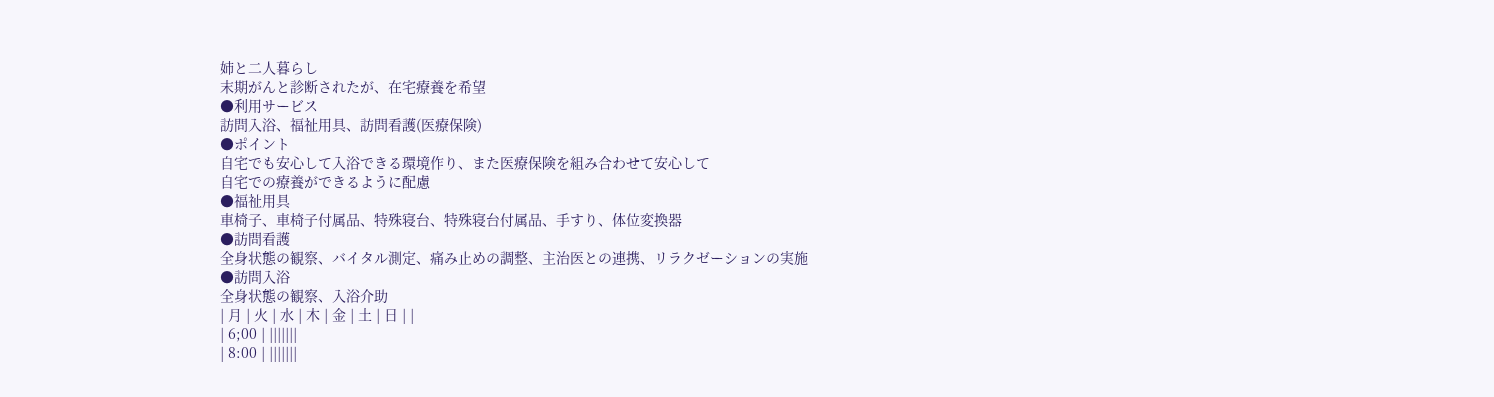姉と二人暮らし
末期がんと診断されたが、在宅療養を希望
●利用サービス
訪問入浴、福祉用具、訪問看護(医療保険)
●ポイント
自宅でも安心して入浴できる環境作り、また医療保険を組み合わせて安心して
自宅での療養ができるように配慮
●福祉用具
車椅子、車椅子付属品、特殊寝台、特殊寝台付属品、手すり、体位変換器
●訪問看護
全身状態の観察、バイタル測定、痛み止めの調整、主治医との連携、リラクゼーションの実施
●訪問入浴
全身状態の観察、入浴介助
| 月 | 火 | 水 | 木 | 金 | 土 | 日 | |
| 6;00 | |||||||
| 8:00 | |||||||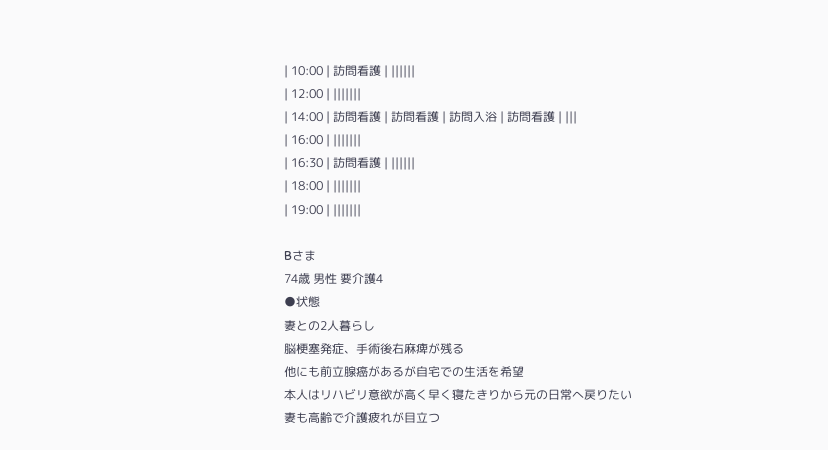| 10:00 | 訪問看護 | ||||||
| 12:00 | |||||||
| 14:00 | 訪問看護 | 訪問看護 | 訪問入浴 | 訪問看護 | |||
| 16:00 | |||||||
| 16:30 | 訪問看護 | ||||||
| 18:00 | |||||||
| 19:00 | |||||||

Bさま
74歳 男性 要介護4
●状態
妻との2人暮らし
脳梗塞発症、手術後右麻痺が残る
他にも前立腺癌があるが自宅での生活を希望
本人はリハビリ意欲が高く早く寝たきりから元の日常へ戻りたい
妻も高齢で介護疲れが目立つ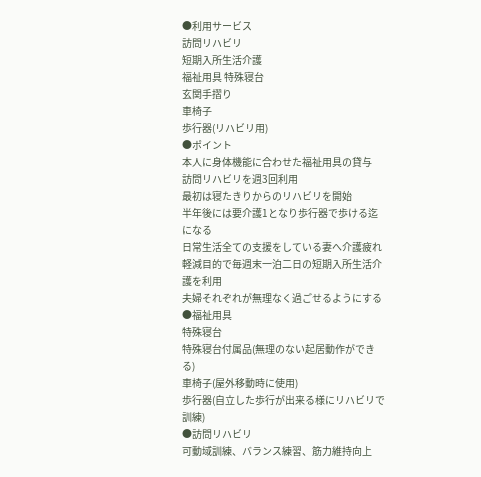●利用サービス
訪問リハビリ
短期入所生活介護
福祉用具 特殊寝台
玄関手摺り
車椅子
歩行器(リハビリ用)
●ポイント
本人に身体機能に合わせた福祉用具の貸与
訪問リハビリを週3回利用
最初は寝たきりからのリハビリを開始
半年後には要介護1となり歩行器で歩ける迄になる
日常生活全ての支援をしている妻へ介護疲れ軽減目的で毎週末一泊二日の短期入所生活介護を利用
夫婦それぞれが無理なく過ごせるようにする
●福祉用具
特殊寝台
特殊寝台付属品(無理のない起居動作ができる)
車椅子(屋外移動時に使用)
歩行器(自立した歩行が出来る様にリハビリで訓練)
●訪問リハビリ
可動域訓練、バランス練習、筋力維持向上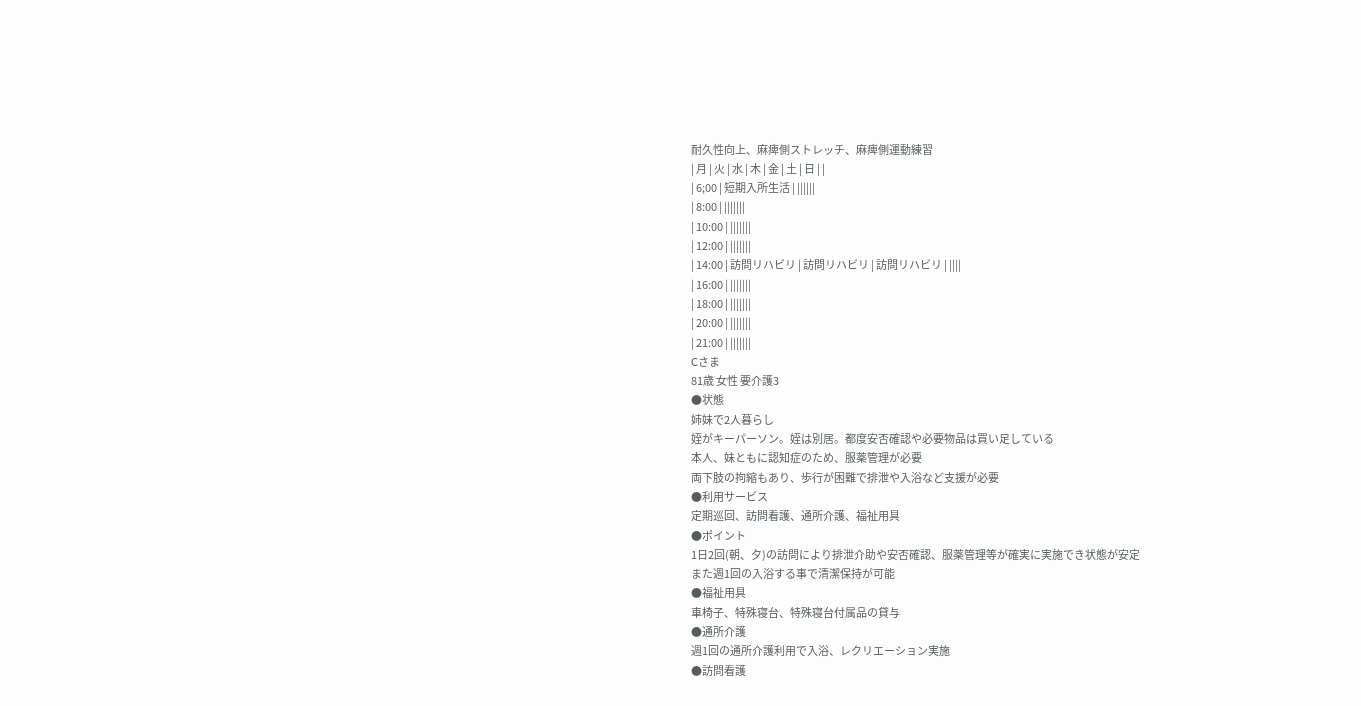耐久性向上、麻痺側ストレッチ、麻痺側運動練習
| 月 | 火 | 水 | 木 | 金 | 土 | 日 | |
| 6;00 | 短期入所生活 | ||||||
| 8:00 | |||||||
| 10:00 | |||||||
| 12:00 | |||||||
| 14:00 | 訪問リハビリ | 訪問リハビリ | 訪問リハビリ | ||||
| 16:00 | |||||||
| 18:00 | |||||||
| 20:00 | |||||||
| 21:00 | |||||||
Cさま
81歳 女性 要介護3
●状態
姉妹で2人暮らし
姪がキーパーソン。姪は別居。都度安否確認や必要物品は買い足している
本人、妹ともに認知症のため、服薬管理が必要
両下肢の拘縮もあり、歩行が困難で排泄や入浴など支援が必要
●利用サービス
定期巡回、訪問看護、通所介護、福祉用具
●ポイント
1日2回(朝、夕)の訪問により排泄介助や安否確認、服薬管理等が確実に実施でき状態が安定
また週1回の入浴する事で清潔保持が可能
●福祉用具
車椅子、特殊寝台、特殊寝台付属品の貸与
●通所介護
週1回の通所介護利用で入浴、レクリエーション実施
●訪問看護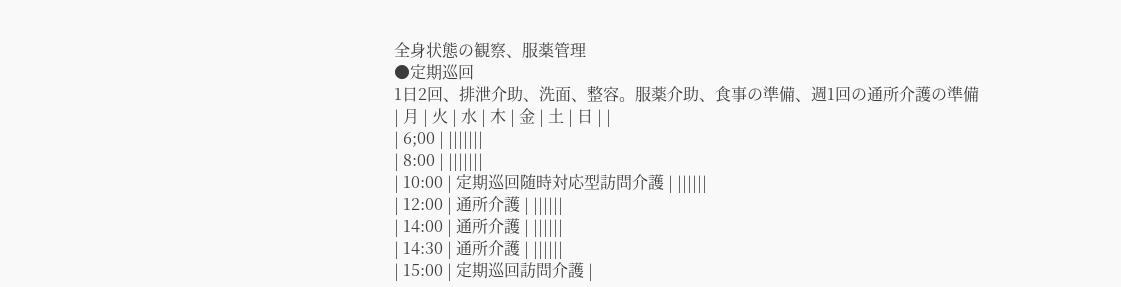全身状態の観察、服薬管理
●定期巡回
1日2回、排泄介助、洗面、整容。服薬介助、食事の準備、週1回の通所介護の準備
| 月 | 火 | 水 | 木 | 金 | 土 | 日 | |
| 6;00 | |||||||
| 8:00 | |||||||
| 10:00 | 定期巡回随時対応型訪問介護 | ||||||
| 12:00 | 通所介護 | ||||||
| 14:00 | 通所介護 | ||||||
| 14:30 | 通所介護 | ||||||
| 15:00 | 定期巡回訪問介護 |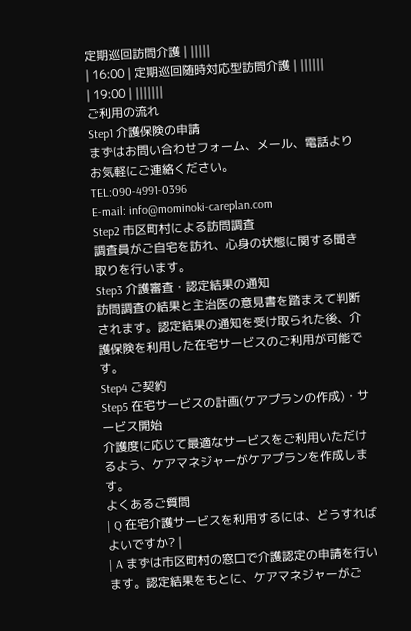定期巡回訪問介護 | |||||
| 16:00 | 定期巡回随時対応型訪問介護 | ||||||
| 19:00 | |||||||
ご利用の流れ
Step1 介護保険の申請
まずはお問い合わせフォーム、メール、電話よりお気軽にご連絡ください。
TEL:090-4991-0396
E-mail: info@mominoki-careplan.com
Step2 市区町村による訪問調査
調査員がご自宅を訪れ、心身の状態に関する聞き取りを行います。
Step3 介護審査・認定結果の通知
訪問調査の結果と主治医の意見書を踏まえて判断されます。認定結果の通知を受け取られた後、介護保険を利用した在宅サービスのご利用が可能です。
Step4 ご契約
Step5 在宅サービスの計画(ケアプランの作成)・サービス開始
介護度に応じて最適なサービスをご利用いただけるよう、ケアマネジャーがケアプランを作成します。
よくあるご質問
| Q 在宅介護サービスを利用するには、どうすればよいですか? |
| A まずは市区町村の窓口で介護認定の申請を行います。認定結果をもとに、ケアマネジャーがご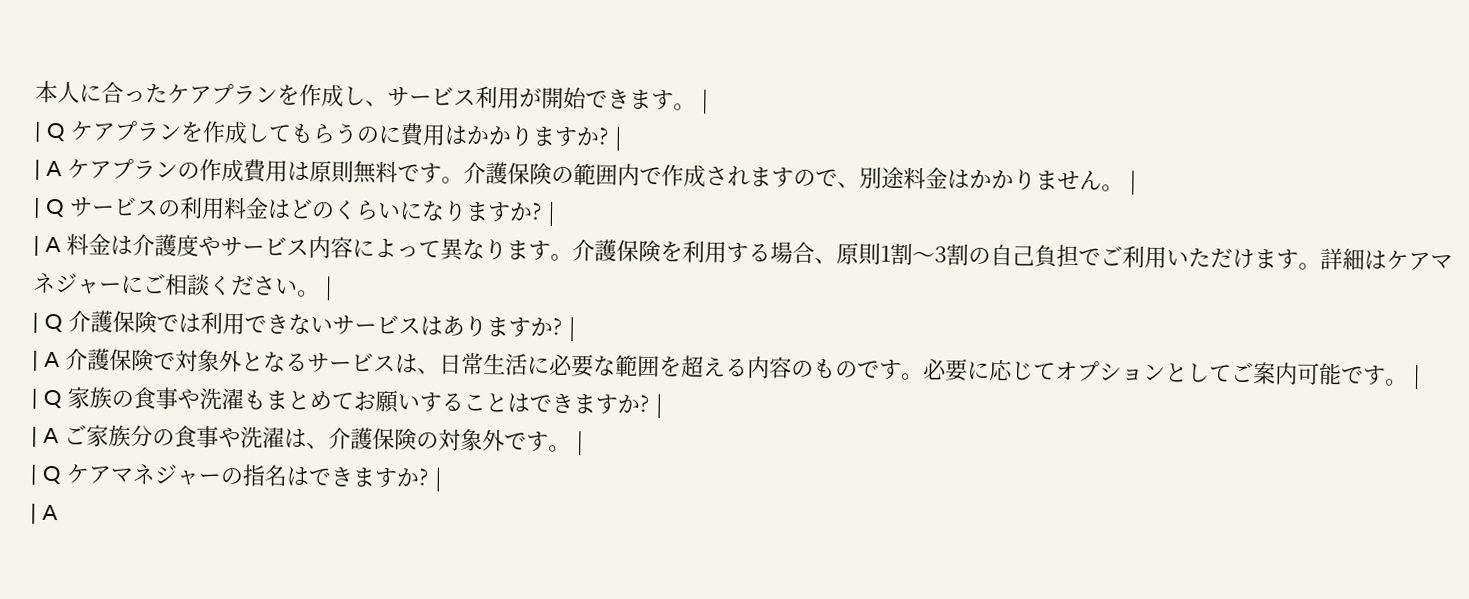本人に合ったケアプランを作成し、サービス利用が開始できます。 |
| Q ケアプランを作成してもらうのに費用はかかりますか? |
| A ケアプランの作成費用は原則無料です。介護保険の範囲内で作成されますので、別途料金はかかりません。 |
| Q サービスの利用料金はどのくらいになりますか? |
| A 料金は介護度やサービス内容によって異なります。介護保険を利用する場合、原則1割〜3割の自己負担でご利用いただけます。詳細はケアマネジャーにご相談ください。 |
| Q 介護保険では利用できないサービスはありますか? |
| A 介護保険で対象外となるサービスは、日常生活に必要な範囲を超える内容のものです。必要に応じてオプションとしてご案内可能です。 |
| Q 家族の食事や洗濯もまとめてお願いすることはできますか? |
| A ご家族分の食事や洗濯は、介護保険の対象外です。 |
| Q ケアマネジャーの指名はできますか? |
| A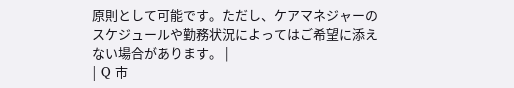原則として可能です。ただし、ケアマネジャーのスケジュールや勤務状況によってはご希望に添えない場合があります。 |
| Q 市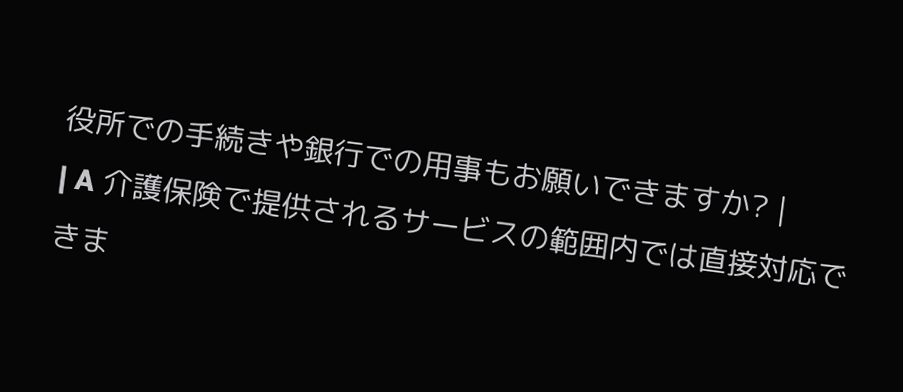役所での手続きや銀行での用事もお願いできますか? |
| A 介護保険で提供されるサービスの範囲内では直接対応できま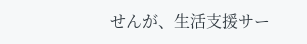せんが、生活支援サー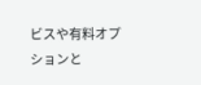ビスや有料オプションと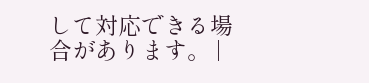して対応できる場合があります。 |